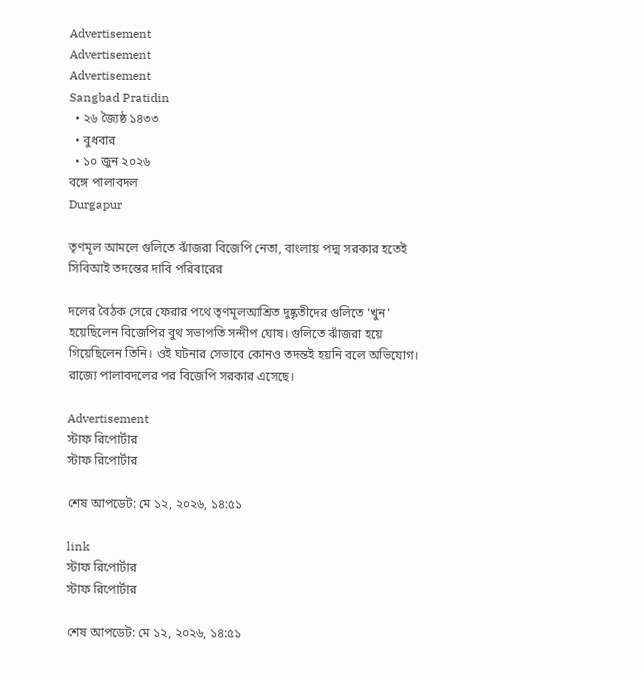Advertisement
Advertisement
Advertisement
Sangbad Pratidin
  • ২৬ জ্যৈষ্ঠ ১৪৩৩
  • বুধবার
  • ১০ জুন ২০২৬
বঙ্গে পালাবদল
Durgapur

তৃণমূল আমলে গুলিতে ঝাঁজরা বিজেপি নেতা, বাংলায় পদ্ম সরকার হতেই সিবিআই তদন্তের দাবি পরিবারের

দলের বৈঠক সেরে ফেরার পথে তৃণমূলআশ্রিত দুষ্কৃতীদের গুলিতে 'খুন' হয়েছিলেন বিজেপির বুথ সভাপতি সন্দীপ ঘোষ। গুলিতে ঝাঁজরা হয়ে গিয়েছিলেন তিনি। ওই ঘটনার সেভাবে কোনও তদন্তই হয়নি বলে অভিযোগ। রাজ্যে পালাবদলের পর বিজেপি সরকার এসেছে।

Advertisement
স্টাফ রিপোর্টার
স্টাফ রিপোর্টার

শেষ আপডেট: মে ১২, ২০২৬, ১৪:৫১

link
স্টাফ রিপোর্টার
স্টাফ রিপোর্টার

শেষ আপডেট: মে ১২, ২০২৬, ১৪:৫১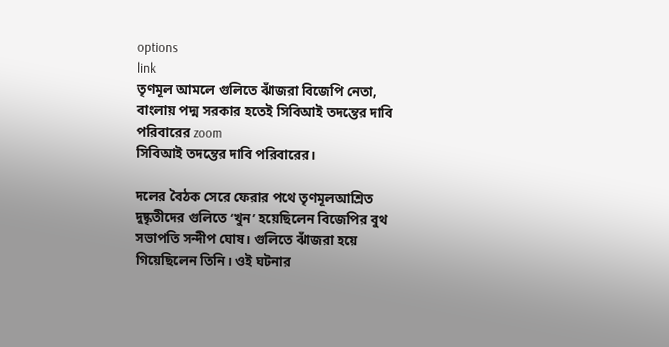options
link
তৃণমূল আমলে গুলিতে ঝাঁজরা বিজেপি নেতা, বাংলায় পদ্ম সরকার হতেই সিবিআই তদন্তের দাবি পরিবারের zoom
সিবিআই তদন্তের দাবি পরিবারের।

দলের বৈঠক সেরে ফেরার পথে তৃণমূলআশ্রিত দুষ্কৃতীদের গুলিতে ‘খুন’ হয়েছিলেন বিজেপির বুথ সভাপতি সন্দীপ ঘোষ। গুলিতে ঝাঁজরা হয়ে গিয়েছিলেন তিনি। ওই ঘটনার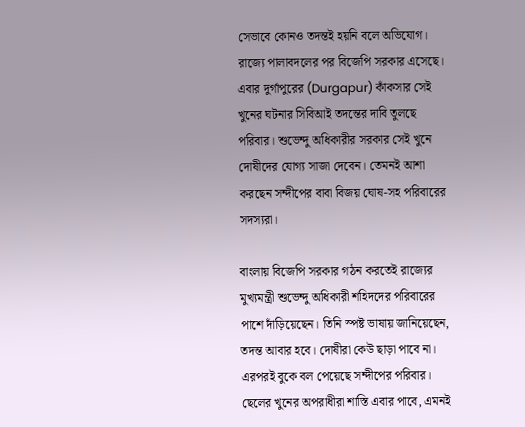সেভাবে কোনও তদন্তই হয়নি বলে অভিযোগ। রাজ্যে পালাবদলের পর বিজেপি সরকার এসেছে। এবার দুর্গাপুরের (Durgapur) কাঁকসার সেই খুনের ঘটনার সিবিআই তদন্তের দাবি তুলছে পরিবার। শুভেন্দু অধিকারীর সরকার সেই খুনে দোষীদের যোগ্য সাজা দেবেন। তেমনই আশা করছেন সন্দীপের বাবা বিজয় ঘোষ-সহ পরিবারের সদস্যরা।

বাংলায় বিজেপি সরকার গঠন করতেই রাজ্যের মুখ্যমন্ত্রী শুভেন্দু অধিকারী শহিদদের পরিবারের পাশে দাঁড়িয়েছেন। তিনি স্পষ্ট ভাষায় জানিয়েছেন, তদন্ত আবার হবে। দোষীরা কেউ ছাড়া পাবে না। এরপরই বুকে বল পেয়েছে সন্দীপের পরিবার। ছেলের খুনের অপরাধীরা শাস্তি এবার পাবে, এমনই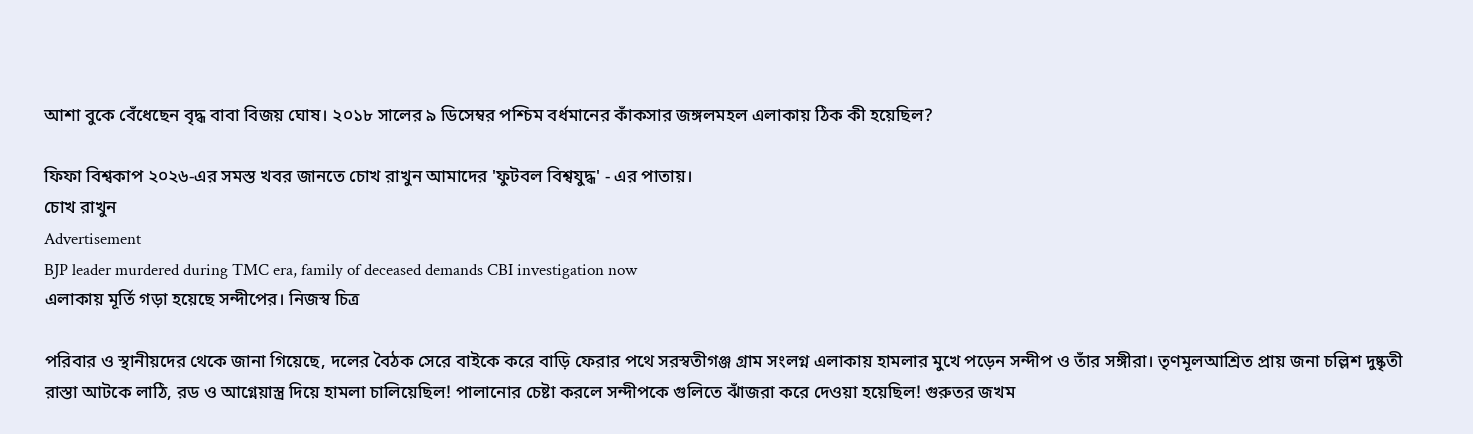আশা বুকে বেঁধেছেন বৃদ্ধ বাবা বিজয় ঘোষ। ২০১৮ সালের ৯ ডিসেম্বর পশ্চিম বর্ধমানের কাঁকসার জঙ্গলমহল এলাকায় ঠিক কী হয়েছিল?

ফিফা বিশ্বকাপ ২০২৬-এর সমস্ত খবর জানতে চোখ রাখুন আমাদের 'ফুটবল বিশ্বযুদ্ধ' - এর পাতায়।
চোখ রাখুন
Advertisement
BJP leader murdered during TMC era, family of deceased demands CBI investigation now
এলাকায় মূর্তি গড়া হয়েছে সন্দীপের। নিজস্ব চিত্র

পরিবার ও স্থানীয়দের থেকে জানা গিয়েছে, দলের বৈঠক সেরে বাইকে করে বাড়ি ফেরার পথে সরস্বতীগঞ্জ গ্রাম সংলগ্ন এলাকায় হামলার মুখে পড়েন সন্দীপ ও তাঁর সঙ্গীরা। তৃণমূলআশ্রিত প্রায় জনা চল্লিশ দুষ্কৃতী রাস্তা আটকে লাঠি, রড ও আগ্নেয়াস্ত্র দিয়ে হামলা চালিয়েছিল! পালানোর চেষ্টা করলে সন্দীপকে গুলিতে ঝাঁজরা করে দেওয়া হয়েছিল! গুরুতর জখম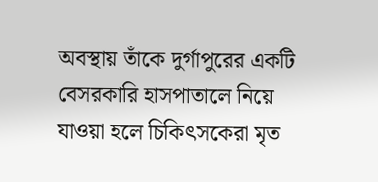অবস্থায় তাঁকে দুর্গাপুরের একটি বেসরকারি হাসপাতালে নিয়ে যাওয়া হলে চিকিৎসকেরা মৃত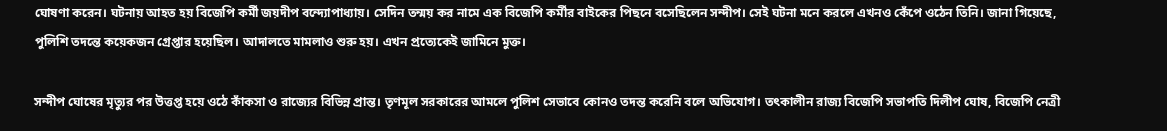ঘোষণা করেন। ঘটনায় আহত হয় বিজেপি কর্মী জয়দীপ বন্দ্যোপাধ্যায়। সেদিন তন্ময় কর নামে এক বিজেপি কর্মীর বাইকের পিছনে বসেছিলেন সন্দীপ। সেই ঘটনা মনে করলে এখনও কেঁপে ওঠেন তিনি। জানা গিয়েছে, পুলিশি তদন্তে কয়েকজন গ্রেপ্তার হয়েছিল। আদালতে মামলাও শুরু হয়। এখন প্রত্যেকেই জামিনে মুক্ত।

সন্দীপ ঘোষের মৃত্যুর পর উত্তপ্ত হয়ে ওঠে কাঁকসা ও রাজ্যের বিভিন্ন প্রান্ত। তৃণমূল সরকারের আমলে পুলিশ সেভাবে কোনও তদন্ত করেনি বলে অভিযোগ। তৎকালীন রাজ্য বিজেপি সভাপতি দিলীপ ঘোষ, বিজেপি নেত্রী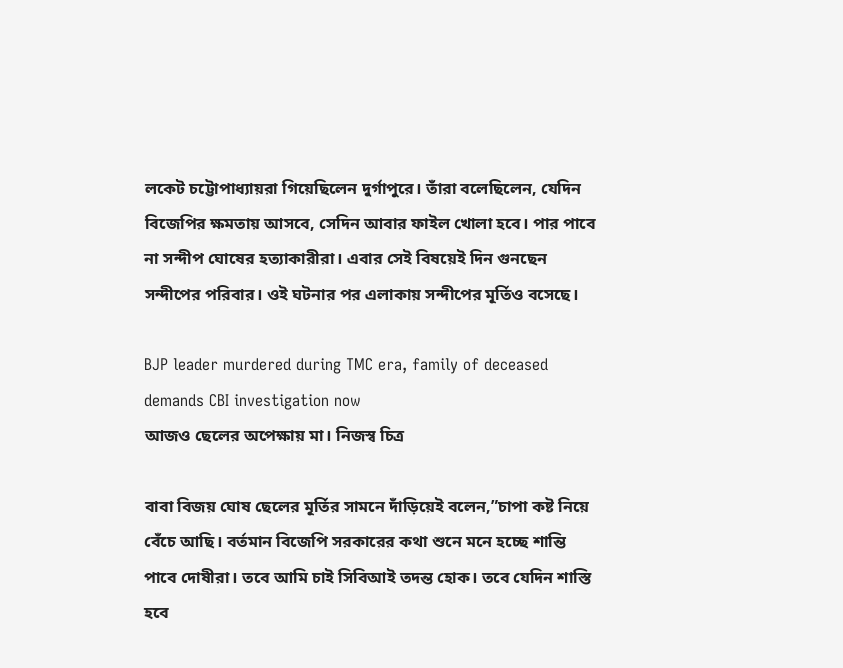লকেট চট্টোপাধ্যায়রা গিয়েছিলেন দুর্গাপুরে। তাঁরা বলেছিলেন, যেদিন বিজেপির ক্ষমতায় আসবে, সেদিন আবার ফাইল খোলা হবে। পার পাবে না সন্দীপ ঘোষের হত্যাকারীরা। এবার সেই বিষয়েই দিন গুনছেন সন্দীপের পরিবার। ওই ঘটনার পর এলাকায় সন্দীপের মূর্তিও বসেছে।

BJP leader murdered during TMC era, family of deceased demands CBI investigation now
আজও ছেলের অপেক্ষায় মা। নিজস্ব চিত্র

বাবা বিজয় ঘোষ ছেলের মূর্তির সামনে দাঁড়িয়েই বলেন,”চাপা কষ্ট নিয়ে বেঁচে আছি। বর্তমান বিজেপি সরকারের কথা শুনে মনে হচ্ছে শান্তি পাবে দোষীরা। তবে আমি চাই সিবিআই তদন্ত হোক। তবে যেদিন শাস্তি হবে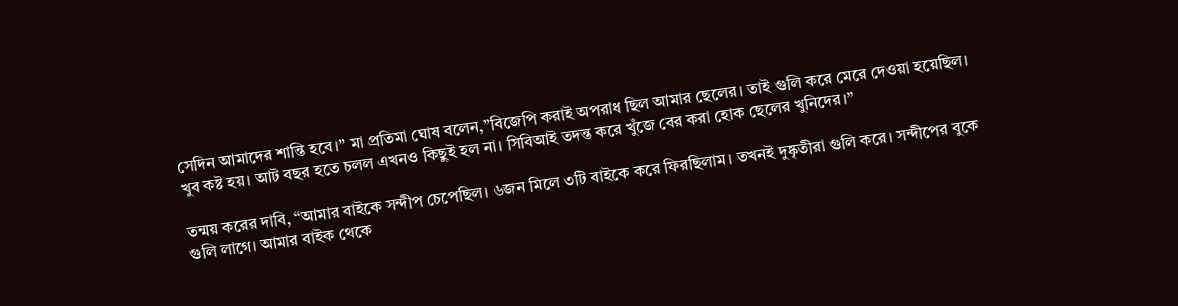সেদিন আমাদের শান্তি হবে।” মা প্রতিমা ঘোষ বলেন,”বিজেপি করাই অপরাধ ছিল আমার ছেলের। তাই গুলি করে মেরে দেওয়া হয়েছিল। খুব কষ্ট হয়। আট বছর হতে চলল এখনও কিছুই হল না। সিবিআই তদন্ত করে খুঁজে বের করা হোক ছেলের খুনিদের।”

তন্ময় করের দাবি, “আমার বাইকে সন্দীপ চেপেছিল। ৬জন মিলে ৩টি বাইকে করে ফিরছিলাম। তখনই দুষ্কৃতীরা গুলি করে। সন্দীপের বুকে গুলি লাগে। আমার বাইক থেকে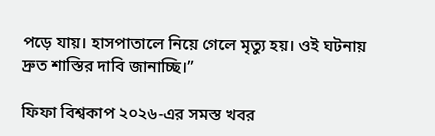পড়ে যায়। হাসপাতালে নিয়ে গেলে মৃত্যু হয়। ওই ঘটনায় দ্রুত শাস্তির দাবি জানাচ্ছি।”

ফিফা বিশ্বকাপ ২০২৬-এর সমস্ত খবর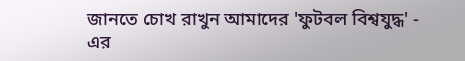জানতে চোখ রাখুন আমাদের 'ফুটবল বিশ্বযুদ্ধ' - এর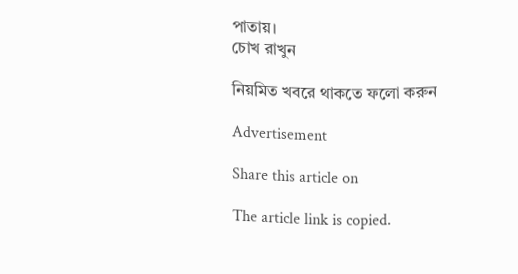পাতায়।
চোখ রাখুন

নিয়মিত খবরে থাকতে ফলো করুন

Advertisement

Share this article on

The article link is copied.